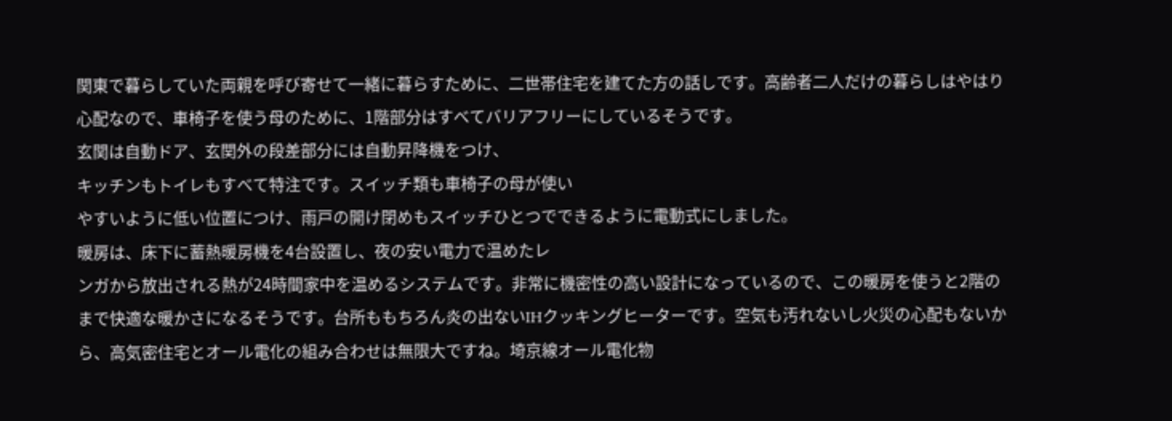関東で暮らしていた両親を呼び寄せて一緒に暮らすために、二世帯住宅を建てた方の話しです。高齢者二人だけの暮らしはやはり心配なので、車椅子を使う母のために、1階部分はすべてバリアフリーにしているそうです。
玄関は自動ドア、玄関外の段差部分には自動昇降機をつけ、
キッチンもトイレもすべて特注です。スイッチ類も車椅子の母が使い
やすいように低い位置につけ、雨戸の開け閉めもスイッチひとつでできるように電動式にしました。
暖房は、床下に蓄熱暖房機を4台設置し、夜の安い電力で温めたレ
ンガから放出される熱が24時間家中を温めるシステムです。非常に機密性の高い設計になっているので、この暖房を使うと2階のまで快適な暖かさになるそうです。台所ももちろん炎の出ないIHクッキングヒーターです。空気も汚れないし火災の心配もないから、高気密住宅とオール電化の組み合わせは無限大ですね。埼京線オール電化物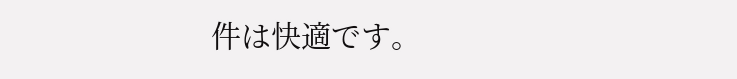件は快適です。